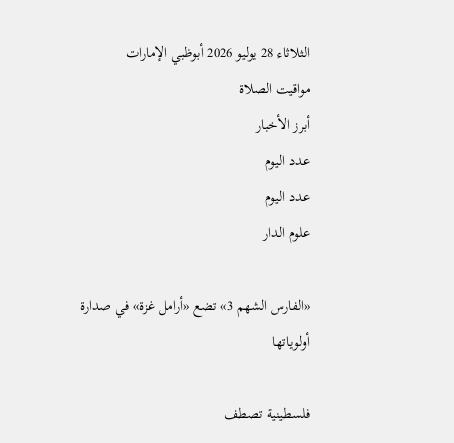الثلاثاء 28 يوليو 2026 أبوظبي الإمارات
مواقيت الصلاة
أبرز الأخبار
عدد اليوم
عدد اليوم
علوم الدار

«الفارس الشهم 3» تضع «أرامل غزة» في صدارة أولوياتها

فلسطينية تصطف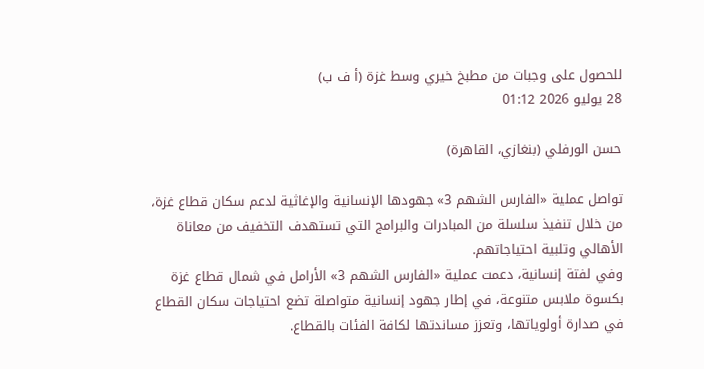للحصول على وجبات من مطبخ خيري وسط غزة (أ ف ب)
28 يوليو 2026 01:12

حسن الورفلي (بنغازي، القاهرة)

تواصل عملية «الفارس الشهم 3» جهودها الإنسانية والإغاثية لدعم سكان قطاع غزة، من خلال تنفيذ سلسلة من المبادرات والبرامج التي تستهدف التخفيف من معاناة الأهالي وتلبية احتياجاتهم.
وفي لفتة إنسانية، دعمت عملية «الفارس الشهم 3» الأرامل في شمال قطاع غزة بكسوة ملابس متنوعة، في إطار جهود إنسانية متواصلة تضع احتياجات سكان القطاع في صدارة أولوياتها، وتعزز مساندتها لكافة الفئات بالقطاع.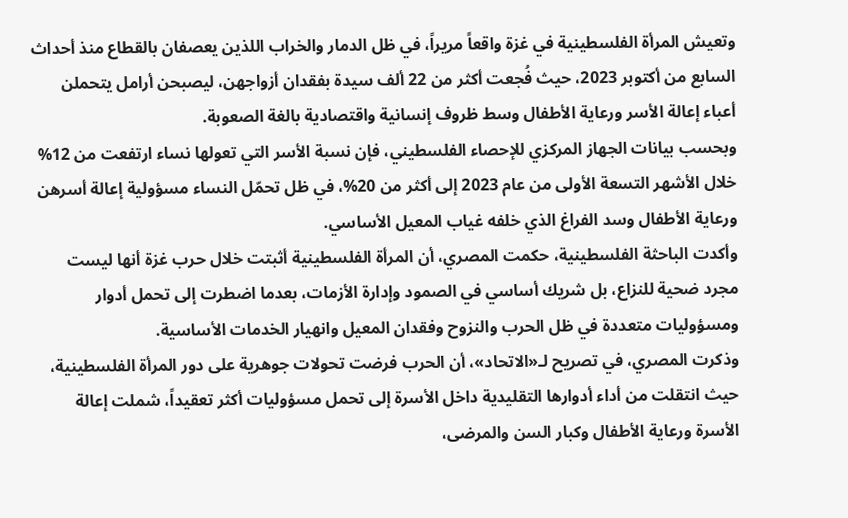وتعيش المرأة الفلسطينية في غزة واقعاً مريراً، في ظل الدمار والخراب اللذين يعصفان بالقطاع منذ أحداث السابع من أكتوبر 2023، حيث فُجعت أكثر من 22 ألف سيدة بفقدان أزواجهن، ليصبحن أرامل يتحملن أعباء إعالة الأسر ورعاية الأطفال وسط ظروف إنسانية واقتصادية بالغة الصعوبة.
وبحسب بيانات الجهاز المركزي للإحصاء الفلسطيني، فإن نسبة الأسر التي تعولها نساء ارتفعت من 12% خلال الأشهر التسعة الأولى من عام 2023 إلى أكثر من 20%، في ظل تحمّل النساء مسؤولية إعالة أسرهن ورعاية الأطفال وسد الفراغ الذي خلفه غياب المعيل الأساسي.
وأكدت الباحثة الفلسطينية، حكمت المصري، أن المرأة الفلسطينية أثبتت خلال حرب غزة أنها ليست مجرد ضحية للنزاع، بل شريك أساسي في الصمود وإدارة الأزمات، بعدما اضطرت إلى تحمل أدوار ومسؤوليات متعددة في ظل الحرب والنزوح وفقدان المعيل وانهيار الخدمات الأساسية.
وذكرت المصري، في تصريح لـ«الاتحاد»، أن الحرب فرضت تحولات جوهرية على دور المرأة الفلسطينية، حيث انتقلت من أداء أدوارها التقليدية داخل الأسرة إلى تحمل مسؤوليات أكثر تعقيداً، شملت إعالة الأسرة ورعاية الأطفال وكبار السن والمرضى،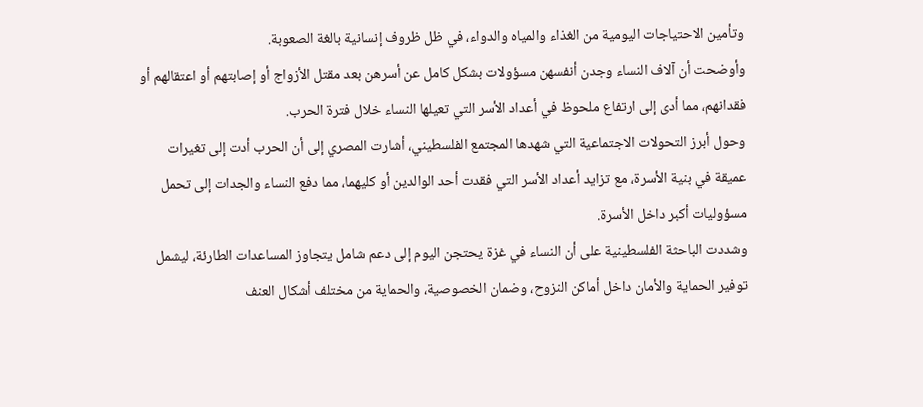وتأمين الاحتياجات اليومية من الغذاء والمياه والدواء، في ظل ظروف إنسانية بالغة الصعوبة.
وأوضحت أن آلاف النساء وجدن أنفسهن مسؤولات بشكل كامل عن أسرهن بعد مقتل الأزواج أو إصابتهم أو اعتقالهم أو فقدانهم، مما أدى إلى ارتفاع ملحوظ في أعداد الأسر التي تعيلها النساء خلال فترة الحرب.
وحول أبرز التحولات الاجتماعية التي شهدها المجتمع الفلسطيني، أشارت المصري إلى أن الحرب أدت إلى تغيرات عميقة في بنية الأسرة، مع تزايد أعداد الأسر التي فقدت أحد الوالدين أو كليهما، مما دفع النساء والجدات إلى تحمل مسؤوليات أكبر داخل الأسرة.
وشددت الباحثة الفلسطينية على أن النساء في غزة يحتجن اليوم إلى دعم شامل يتجاوز المساعدات الطارئة، ليشمل توفير الحماية والأمان داخل أماكن النزوح، وضمان الخصوصية، والحماية من مختلف أشكال العنف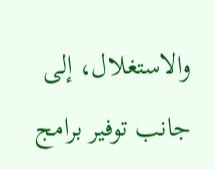والاستغلال، إلى جانب توفير برامج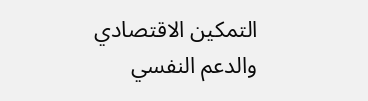التمكين الاقتصادي والدعم النفسي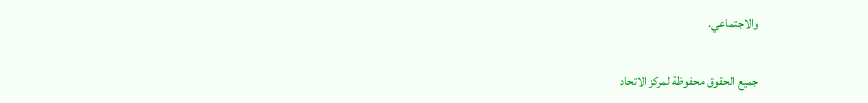والاجتماعي.

جميع الحقوق محفوظة لمركز الاتحاد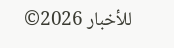للأخبار 2026©